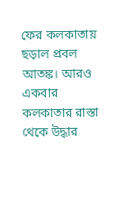ফের কলকাতায় ছড়াল প্রবল আতঙ্ক। আরও একবার কলকাতার রাস্তা থেকে উদ্ধার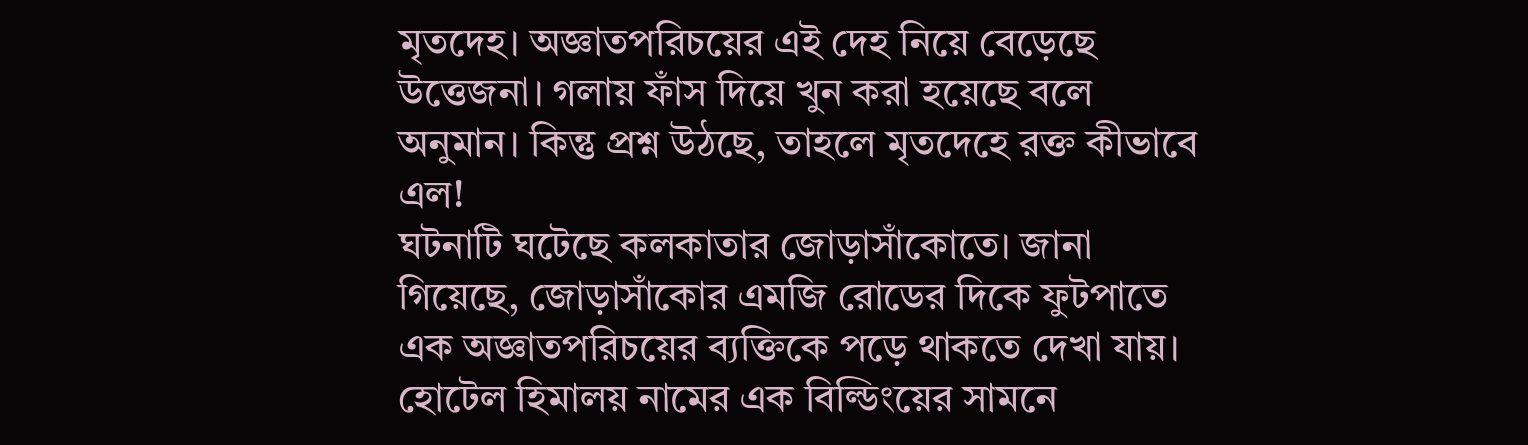মৃতদেহ। অজ্ঞাতপরিচয়ের এই দেহ নিয়ে বেড়েছে উত্তেজনা। গলায় ফাঁস দিয়ে খুন করা হয়েছে বলে অনুমান। কিন্তু প্রশ্ন উঠছে, তাহলে মৃতদেহে রক্ত কীভাবে এল!
ঘটনাটি ঘটেছে কলকাতার জোড়াসাঁকোতে। জানা গিয়েছে, জোড়াসাঁকোর এমজি রোডের দিকে ফুটপাতে এক অজ্ঞাতপরিচয়ের ব্যক্তিকে পড়ে থাকতে দেখা যায়। হোটেল হিমালয় নামের এক বিল্ডিংয়ের সামনে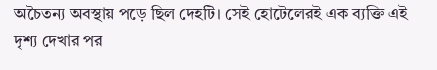অচৈতন্য অবস্থায় পড়ে ছিল দেহটি। সেই হোটেলেরই এক ব্যক্তি এই দৃশ্য দেখার পর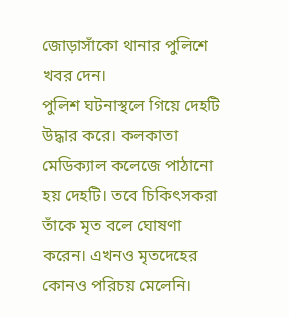জোড়াসাঁকো থানার পুলিশে খবর দেন।
পুলিশ ঘটনাস্থলে গিয়ে দেহটি উদ্ধার করে। কলকাতা মেডিক্যাল কলেজে পাঠানো হয় দেহটি। তবে চিকিৎসকরা তাঁকে মৃত বলে ঘোষণা করেন। এখনও মৃতদেহের কোনও পরিচয় মেলেনি।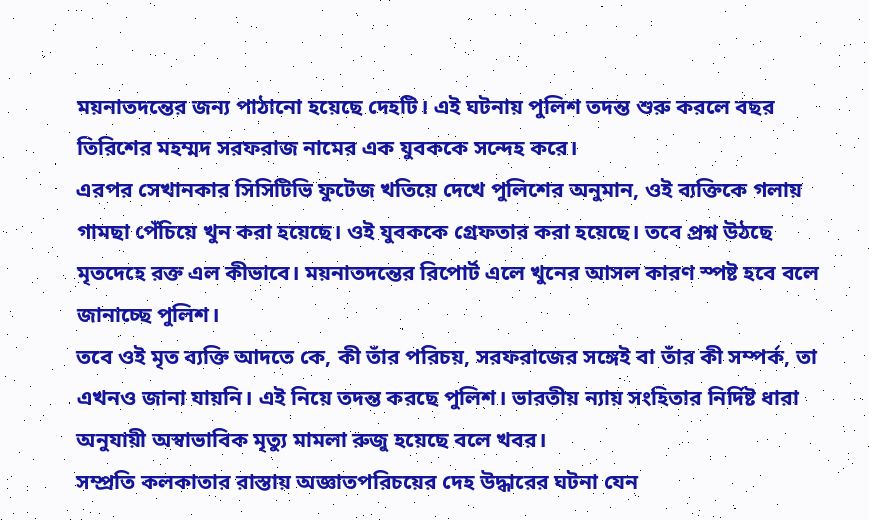ময়নাতদন্তের জন্য পাঠানো হয়েছে দেহটি। এই ঘটনায় পুলিশ তদন্ত শুরু করলে বছর তিরিশের মহম্মদ সরফরাজ নামের এক যুবককে সন্দেহ করে।
এরপর সেখানকার সিসিটিভি ফুটেজ খতিয়ে দেখে পুলিশের অনুমান, ওই ব্যক্তিকে গলায় গামছা পেঁচিয়ে খুন করা হয়েছে। ওই যুবককে গ্রেফতার করা হয়েছে। তবে প্রশ্ন উঠছে মৃতদেহে রক্ত এল কীভাবে। ময়নাতদন্তের রিপোর্ট এলে খুনের আসল কারণ স্পষ্ট হবে বলে জানাচ্ছে পুলিশ।
তবে ওই মৃত ব্যক্তি আদতে কে, কী তাঁর পরিচয়, সরফরাজের সঙ্গেই বা তাঁর কী সম্পর্ক, তা এখনও জানা যায়নি। এই নিয়ে তদন্ত করছে পুলিশ। ভারতীয় ন্যায় সংহিতার নির্দিষ্ট ধারা অনুযায়ী অস্বাভাবিক মৃত্যু মামলা রুজু হয়েছে বলে খবর।
সম্প্রতি কলকাতার রাস্তায় অজ্ঞাতপরিচয়ের দেহ উদ্ধারের ঘটনা যেন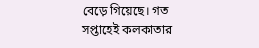বেড়ে গিয়েছে। গত সপ্তাহেই কলকাতার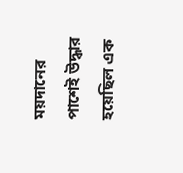ময়দানের পাশেই উদ্ধার হয়েছিল এক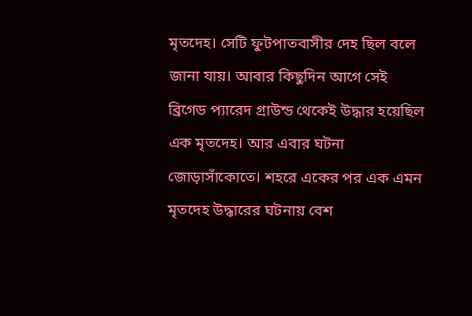মৃতদেহ। সেটি ফুটপাতবাসীর দেহ ছিল বলে জানা যায়। আবার কিছুদিন আগে সেই ব্রিগেড প্যারেদ গ্রাউন্ড থেকেই উদ্ধার হয়েছিল এক মৃতদেহ। আর এবার ঘটনা জোড়াসাঁকোতে। শহরে একের পর এক এমন মৃতদেহ উদ্ধারের ঘটনায় বেশ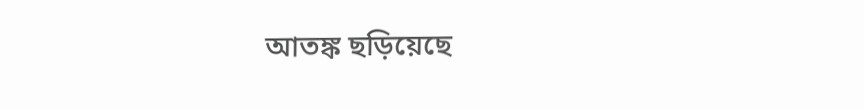আতঙ্ক ছড়িয়েছে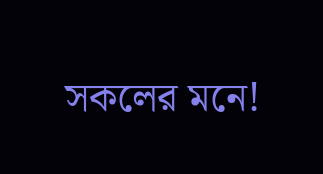সকলের মনে!